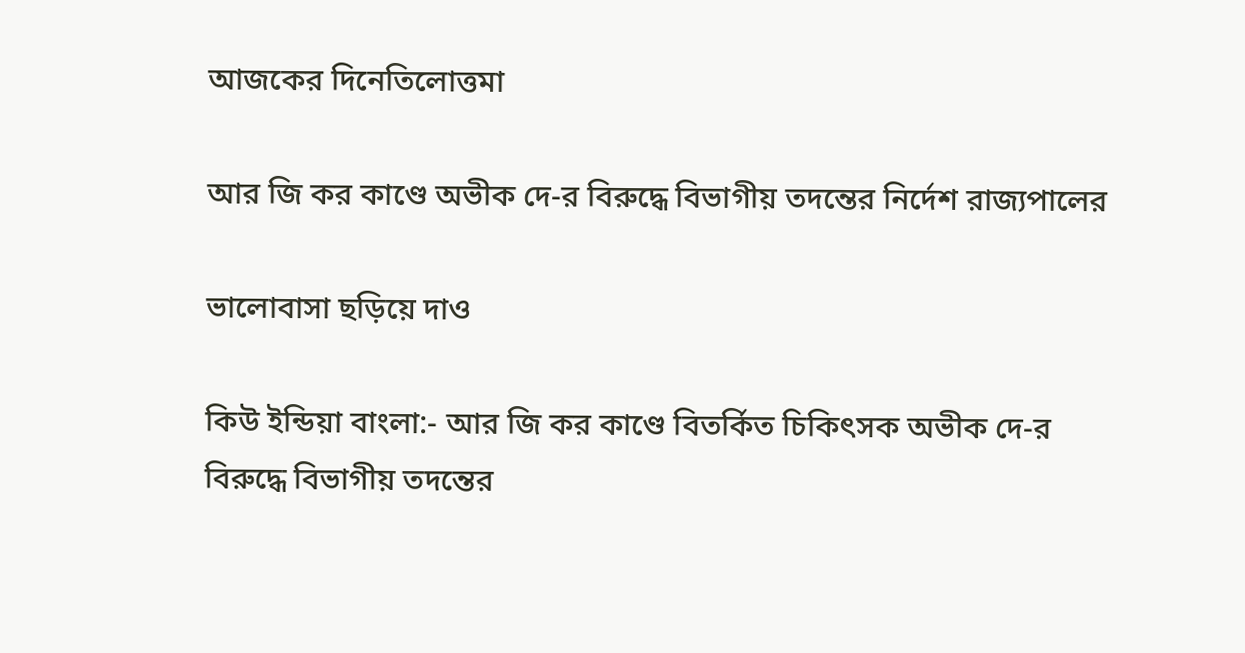আজকের দিনেতিলোত্তমা

আর জি কর কাণ্ডে অভীক দে-র বিরুদ্ধে বিভাগীয় তদন্তের নির্দেশ রাজ্যপালের

ভালোবাসা ছড়িয়ে দাও

কিউ ইন্ডিয়া বাংলা:- আর জি কর কাণ্ডে বিতর্কিত চিকিৎসক অভীক দে-র বিরুদ্ধে বিভাগীয় তদন্তের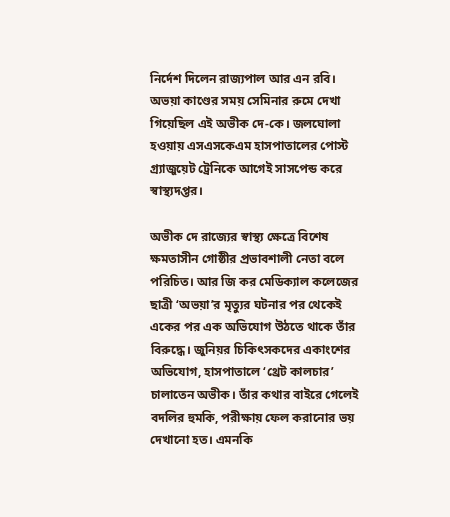নির্দেশ দিলেন রাজ্যপাল আর এন রবি। অভয়া কাণ্ডের সময় সেমিনার রুমে দেখা গিয়েছিল এই অভীক দে-কে। জলঘোলা হওয়ায় এসএসকেএম হাসপাতালের পোস্ট গ্র্যাজুয়েট ট্রেনিকে আগেই সাসপেন্ড করে স্বাস্থ্যদপ্তর।

অভীক দে রাজ্যের স্বাস্থ্য ক্ষেত্রে বিশেষ ক্ষমতাসীন গোষ্ঠীর প্রভাবশালী নেতা বলে পরিচিত। আর জি কর মেডিক্যাল কলেজের ছাত্রী ‘অভয়া’র মৃত্যুর ঘটনার পর থেকেই একের পর এক অভিযোগ উঠতে থাকে তাঁর বিরুদ্ধে। জুনিয়র চিকিৎসকদের একাংশের অভিযোগ, হাসপাতালে ‘থ্রেট কালচার’ চালাতেন অভীক। তাঁর কথার বাইরে গেলেই বদলির হুমকি, পরীক্ষায় ফেল করানোর ভয় দেখানো হত। এমনকি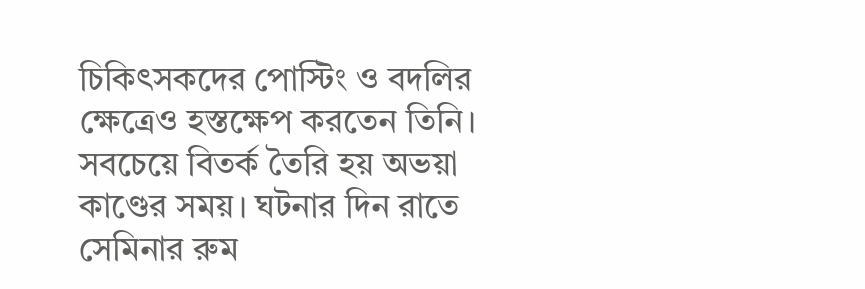চিকিৎসকদের পোস্টিং ও বদলির ক্ষেত্রেও হস্তক্ষেপ করতেন তিনি। সবচেয়ে বিতর্ক তৈরি হয় অভয়া কাণ্ডের সময়। ঘটনার দিন রাতে সেমিনার রুম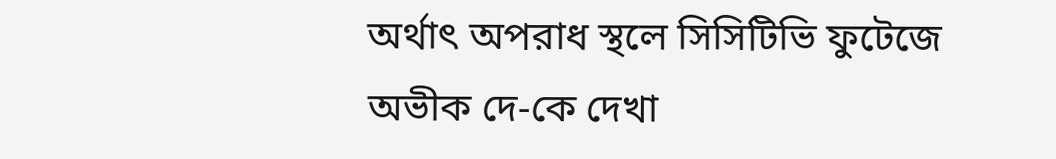অর্থাৎ অপরাধ স্থলে সিসিটিভি ফুটেজে অভীক দে-কে দেখা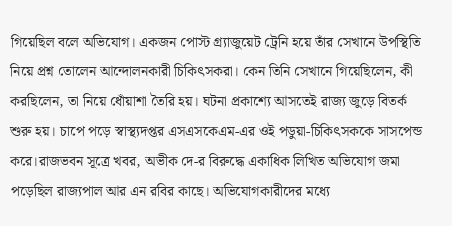গিয়েছিল বলে অভিযোগ। একজন পোস্ট গ্র্যাজুয়েট ট্রেনি হয়ে তাঁর সেখানে উপস্থিতি নিয়ে প্রশ্ন তোলেন আন্দোলনকারী চিকিৎসকরা। কেন তিনি সেখানে গিয়েছিলেন, কী করছিলেন, তা নিয়ে ধোঁয়াশা তৈরি হয়। ঘটনা প্রকাশ্যে আসতেই রাজ্য জুড়ে বিতর্ক শুরু হয়। চাপে পড়ে স্বাস্থ্যদপ্তর এসএসকেএম-এর ওই পডুয়া-চিকিৎসককে সাসপেন্ড করে।রাজভবন সূত্রে খবর, অভীক দে-র বিরুদ্ধে একাধিক লিখিত অভিযোগ জমা পড়েছিল রাজ্যপাল আর এন রবির কাছে। অভিযোগকারীদের মধ্যে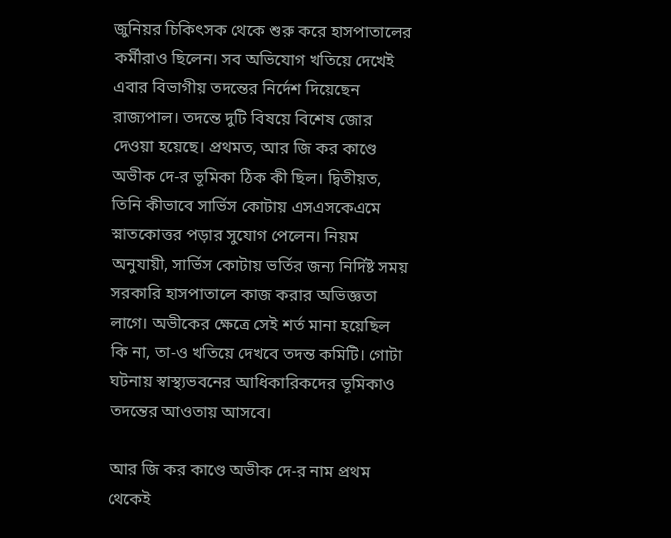জুনিয়র চিকিৎসক থেকে শুরু করে হাসপাতালের কর্মীরাও ছিলেন। সব অভিযোগ খতিয়ে দেখেই এবার বিভাগীয় তদন্তের নির্দেশ দিয়েছেন রাজ্যপাল। তদন্তে দুটি বিষয়ে বিশেষ জোর দেওয়া হয়েছে। প্রথমত, আর জি কর কাণ্ডে অভীক দে-র ভূমিকা ঠিক কী ছিল। দ্বিতীয়ত, তিনি কীভাবে সার্ভিস কোটায় এসএসকেএমে স্নাতকোত্তর পড়ার সুযোগ পেলেন। নিয়ম অনুযায়ী, সার্ভিস কোটায় ভর্তির জন্য নির্দিষ্ট সময় সরকারি হাসপাতালে কাজ করার অভিজ্ঞতা লাগে। অভীকের ক্ষেত্রে সেই শর্ত মানা হয়েছিল কি না, তা-ও খতিয়ে দেখবে তদন্ত কমিটি। গোটা ঘটনায় স্বাস্থ্যভবনের আধিকারিকদের ভূমিকাও তদন্তের আওতায় আসবে।

আর জি কর কাণ্ডে অভীক দে-র নাম প্রথম থেকেই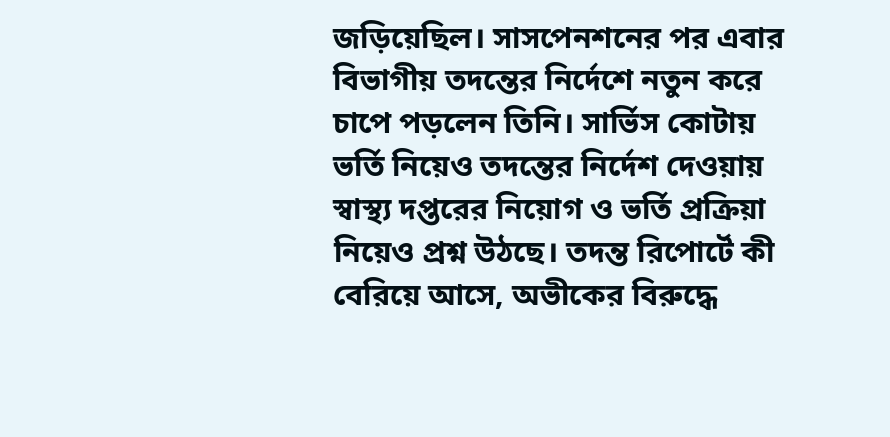জড়িয়েছিল। সাসপেনশনের পর এবার বিভাগীয় তদন্তের নির্দেশে নতুন করে চাপে পড়লেন তিনি। সার্ভিস কোটায় ভর্তি নিয়েও তদন্তের নির্দেশ দেওয়ায় স্বাস্থ্য দপ্তরের নিয়োগ ও ভর্তি প্রক্রিয়া নিয়েও প্রশ্ন উঠছে। তদন্ত রিপোর্টে কী বেরিয়ে আসে, অভীকের বিরুদ্ধে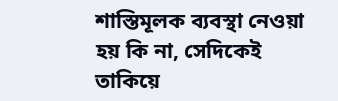শাস্তিমূলক ব্যবস্থা নেওয়া হয় কি না, সেদিকেই তাকিয়ে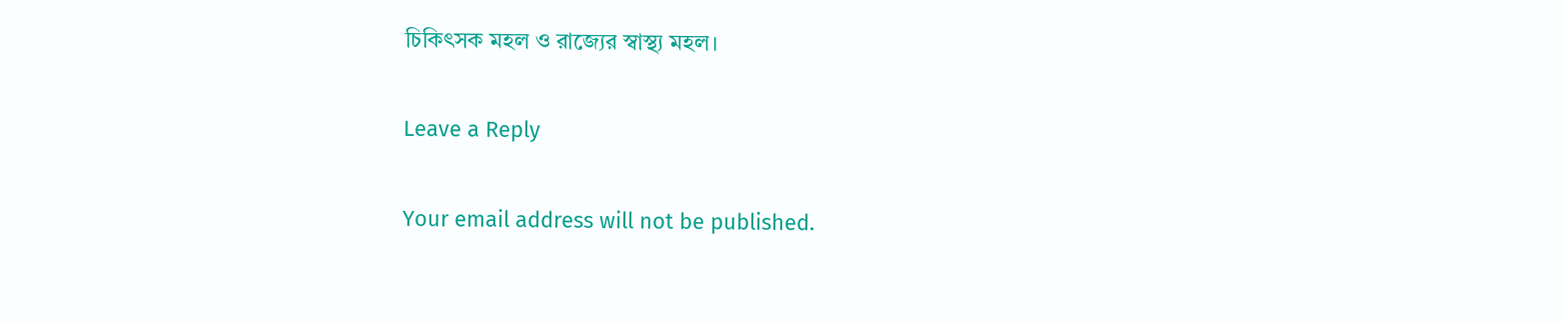চিকিৎসক মহল ও রাজ্যের স্বাস্থ্য মহল।

Leave a Reply

Your email address will not be published.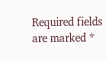Required fields are marked *